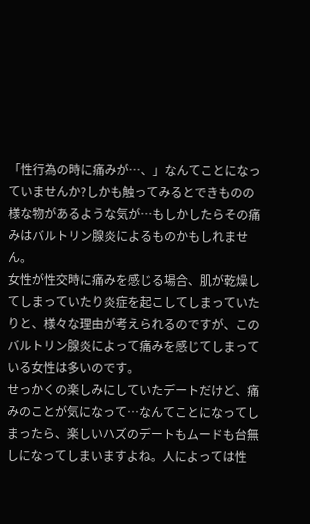「性行為の時に痛みが…、」なんてことになっていませんか?しかも触ってみるとできものの様な物があるような気が…もしかしたらその痛みはバルトリン腺炎によるものかもしれません。
女性が性交時に痛みを感じる場合、肌が乾燥してしまっていたり炎症を起こしてしまっていたりと、様々な理由が考えられるのですが、このバルトリン腺炎によって痛みを感じてしまっている女性は多いのです。
せっかくの楽しみにしていたデートだけど、痛みのことが気になって…なんてことになってしまったら、楽しいハズのデートもムードも台無しになってしまいますよね。人によっては性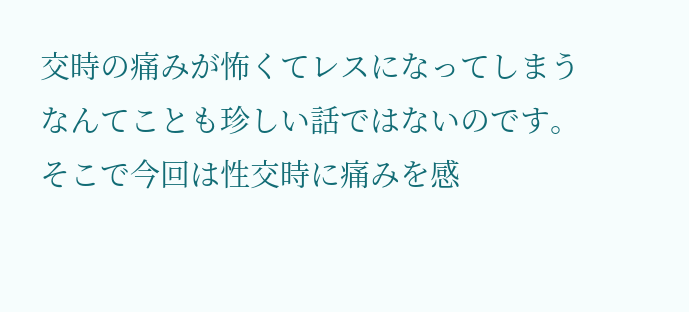交時の痛みが怖くてレスになってしまうなんてことも珍しい話ではないのです。
そこで今回は性交時に痛みを感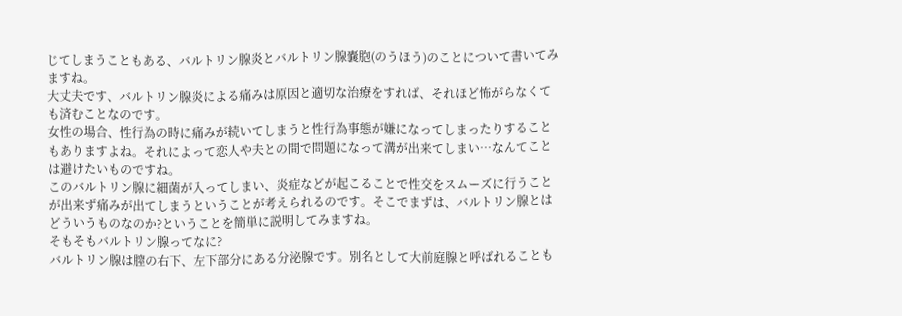じてしまうこともある、バルトリン腺炎とバルトリン腺嚢胞(のうほう)のことについて書いてみますね。
大丈夫です、バルトリン腺炎による痛みは原因と適切な治療をすれば、それほど怖がらなくても済むことなのです。
女性の場合、性行為の時に痛みが続いてしまうと性行為事態が嫌になってしまったりすることもありますよね。それによって恋人や夫との間で問題になって溝が出来てしまい…なんてことは避けたいものですね。
このバルトリン腺に細菌が入ってしまい、炎症などが起こることで性交をスムーズに行うことが出来ず痛みが出てしまうということが考えられるのです。そこでまずは、バルトリン腺とはどういうものなのか?ということを簡単に説明してみますね。
そもそもバルトリン腺ってなに?
バルトリン腺は膣の右下、左下部分にある分泌腺です。別名として大前庭腺と呼ばれることも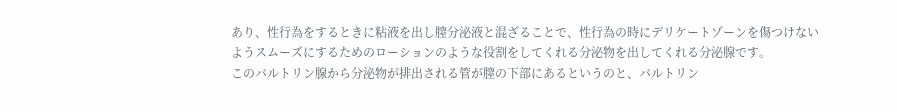あり、性行為をするときに粘液を出し膣分泌液と混ざることで、性行為の時にデリケートゾーンを傷つけないようスムーズにするためのローションのような役割をしてくれる分泌物を出してくれる分泌腺です。
このバルトリン腺から分泌物が排出される管が膣の下部にあるというのと、バルトリン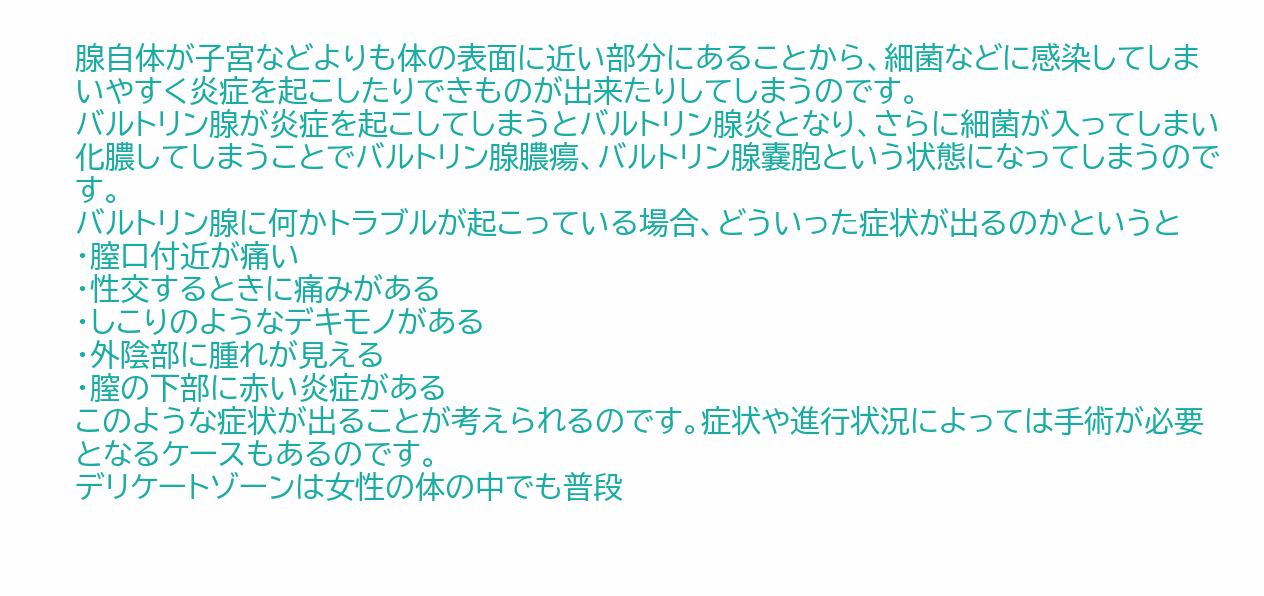腺自体が子宮などよりも体の表面に近い部分にあることから、細菌などに感染してしまいやすく炎症を起こしたりできものが出来たりしてしまうのです。
バルトリン腺が炎症を起こしてしまうとバルトリン腺炎となり、さらに細菌が入ってしまい
化膿してしまうことでバルトリン腺膿瘍、バルトリン腺嚢胞という状態になってしまうのです。
バルトリン腺に何かトラブルが起こっている場合、どういった症状が出るのかというと
・膣口付近が痛い
・性交するときに痛みがある
・しこりのようなデキモノがある
・外陰部に腫れが見える
・膣の下部に赤い炎症がある
このような症状が出ることが考えられるのです。症状や進行状況によっては手術が必要となるケースもあるのです。
デリケートゾーンは女性の体の中でも普段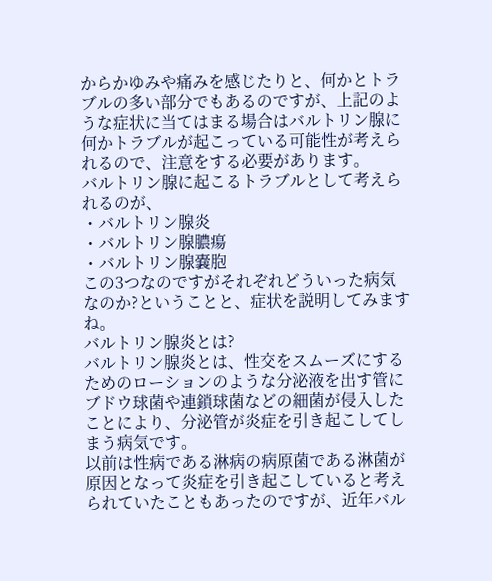からかゆみや痛みを感じたりと、何かとトラブルの多い部分でもあるのですが、上記のような症状に当てはまる場合はバルトリン腺に何かトラブルが起こっている可能性が考えられるので、注意をする必要があります。
バルトリン腺に起こるトラブルとして考えられるのが、
・バルトリン腺炎
・バルトリン腺膿瘍
・バルトリン腺嚢胞
この3つなのですがそれぞれどういった病気なのか?ということと、症状を説明してみますね。
バルトリン腺炎とは?
バルトリン腺炎とは、性交をスムーズにするためのローションのような分泌液を出す管にブドウ球菌や連鎖球菌などの細菌が侵入したことにより、分泌管が炎症を引き起こしてしまう病気です。
以前は性病である淋病の病原菌である淋菌が原因となって炎症を引き起こしていると考えられていたこともあったのですが、近年バル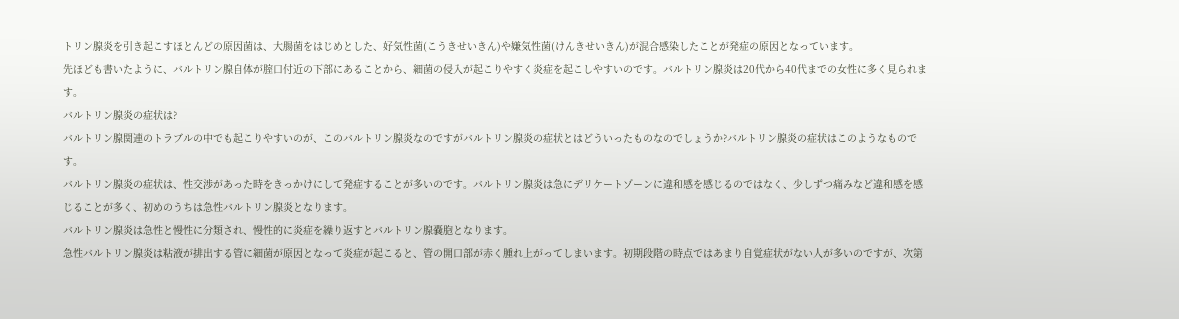トリン腺炎を引き起こすほとんどの原因菌は、大腸菌をはじめとした、好気性菌(こうきせいきん)や嫌気性菌(けんきせいきん)が混合感染したことが発症の原因となっています。
先ほども書いたように、バルトリン腺自体が腟口付近の下部にあることから、細菌の侵入が起こりやすく炎症を起こしやすいのです。バルトリン腺炎は20代から40代までの女性に多く見られます。
バルトリン腺炎の症状は?
バルトリン腺関連のトラブルの中でも起こりやすいのが、このバルトリン腺炎なのですがバルトリン腺炎の症状とはどういったものなのでしょうか?バルトリン腺炎の症状はこのようなものです。
バルトリン腺炎の症状は、性交渉があった時をきっかけにして発症することが多いのです。バルトリン腺炎は急にデリケートゾーンに違和感を感じるのではなく、少しずつ痛みなど違和感を感じることが多く、初めのうちは急性バルトリン腺炎となります。
バルトリン腺炎は急性と慢性に分類され、慢性的に炎症を繰り返すとバルトリン腺嚢胞となります。
急性バルトリン腺炎は粘液が排出する管に細菌が原因となって炎症が起こると、管の開口部が赤く腫れ上がってしまいます。初期段階の時点ではあまり自覚症状がない人が多いのですが、次第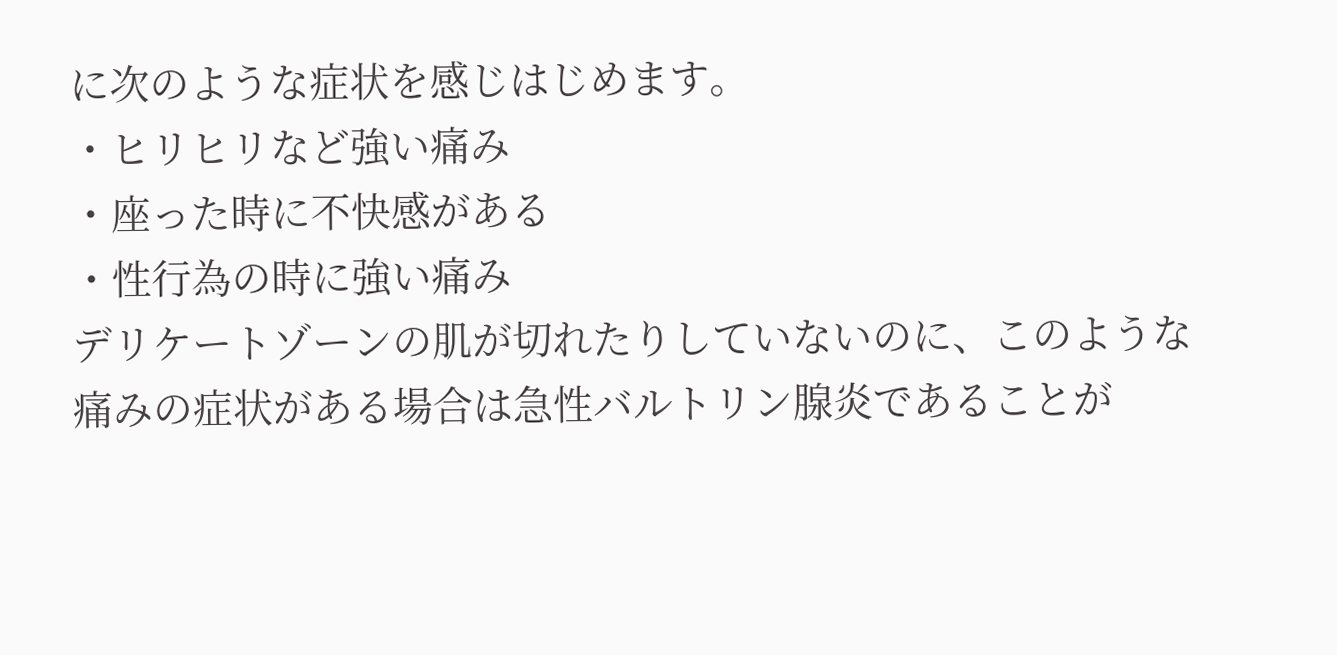に次のような症状を感じはじめます。
・ヒリヒリなど強い痛み
・座った時に不快感がある
・性行為の時に強い痛み
デリケートゾーンの肌が切れたりしていないのに、このような痛みの症状がある場合は急性バルトリン腺炎であることが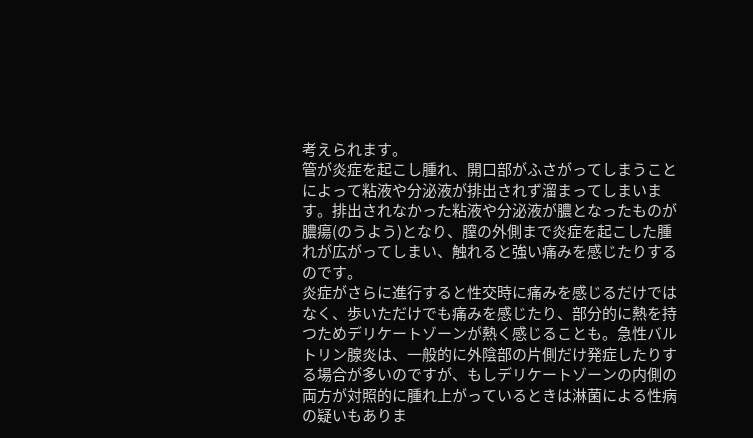考えられます。
管が炎症を起こし腫れ、開口部がふさがってしまうことによって粘液や分泌液が排出されず溜まってしまいます。排出されなかった粘液や分泌液が膿となったものが膿瘍(のうよう)となり、膣の外側まで炎症を起こした腫れが広がってしまい、触れると強い痛みを感じたりするのです。
炎症がさらに進行すると性交時に痛みを感じるだけではなく、歩いただけでも痛みを感じたり、部分的に熱を持つためデリケートゾーンが熱く感じることも。急性バルトリン腺炎は、一般的に外陰部の片側だけ発症したりする場合が多いのですが、もしデリケートゾーンの内側の両方が対照的に腫れ上がっているときは淋菌による性病の疑いもありま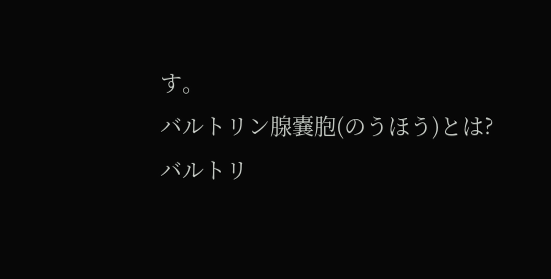す。
バルトリン腺嚢胞(のうほう)とは?
バルトリ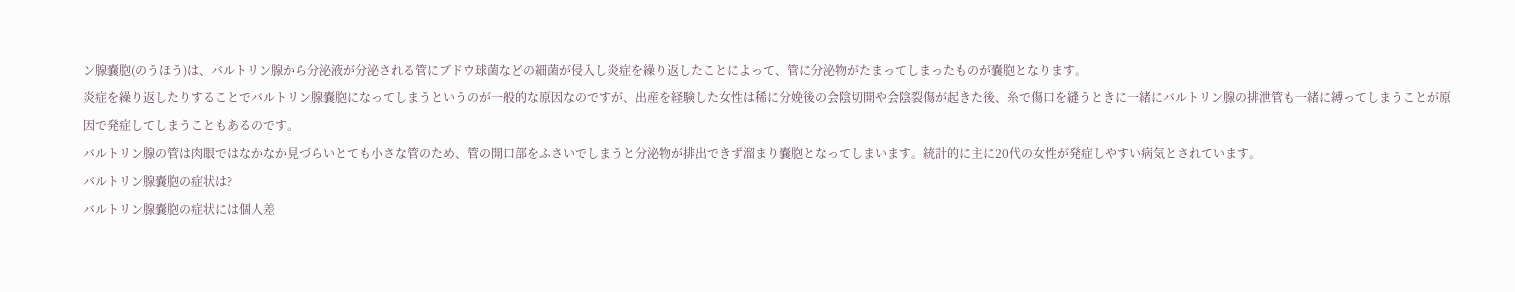ン腺嚢胞(のうほう)は、バルトリン腺から分泌液が分泌される管にブドウ球菌などの細菌が侵入し炎症を繰り返したことによって、管に分泌物がたまってしまったものが嚢胞となります。
炎症を繰り返したりすることでバルトリン腺嚢胞になってしまうというのが一般的な原因なのですが、出産を経験した女性は稀に分娩後の会陰切開や会陰裂傷が起きた後、糸で傷口を縫うときに一緒にバルトリン腺の排泄管も一緒に縛ってしまうことが原因で発症してしまうこともあるのです。
バルトリン腺の管は肉眼ではなかなか見づらいとても小さな管のため、管の開口部をふさいでしまうと分泌物が排出できず溜まり嚢胞となってしまいます。統計的に主に20代の女性が発症しやすい病気とされています。
バルトリン腺嚢胞の症状は?
バルトリン腺嚢胞の症状には個人差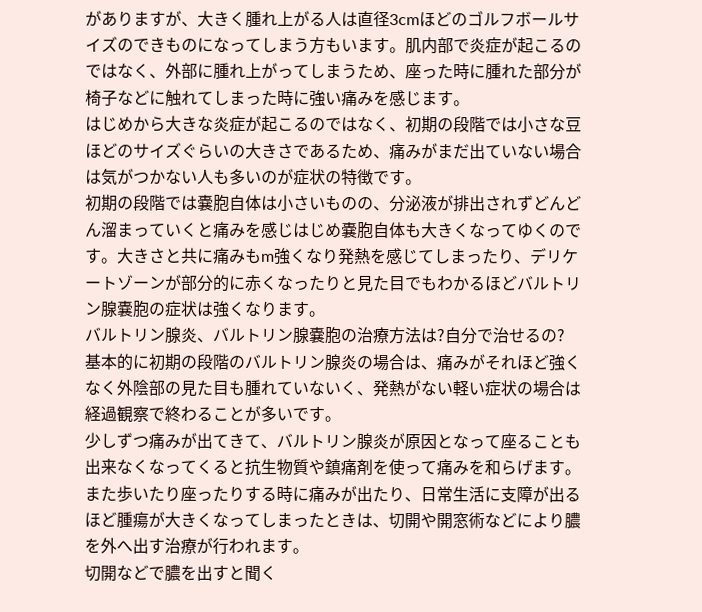がありますが、大きく腫れ上がる人は直径3cmほどのゴルフボールサイズのできものになってしまう方もいます。肌内部で炎症が起こるのではなく、外部に腫れ上がってしまうため、座った時に腫れた部分が椅子などに触れてしまった時に強い痛みを感じます。
はじめから大きな炎症が起こるのではなく、初期の段階では小さな豆ほどのサイズぐらいの大きさであるため、痛みがまだ出ていない場合は気がつかない人も多いのが症状の特徴です。
初期の段階では嚢胞自体は小さいものの、分泌液が排出されずどんどん溜まっていくと痛みを感じはじめ嚢胞自体も大きくなってゆくのです。大きさと共に痛みもm強くなり発熱を感じてしまったり、デリケートゾーンが部分的に赤くなったりと見た目でもわかるほどバルトリン腺嚢胞の症状は強くなります。
バルトリン腺炎、バルトリン腺嚢胞の治療方法は?自分で治せるの?
基本的に初期の段階のバルトリン腺炎の場合は、痛みがそれほど強くなく外陰部の見た目も腫れていないく、発熱がない軽い症状の場合は経過観察で終わることが多いです。
少しずつ痛みが出てきて、バルトリン腺炎が原因となって座ることも出来なくなってくると抗生物質や鎮痛剤を使って痛みを和らげます。
また歩いたり座ったりする時に痛みが出たり、日常生活に支障が出るほど腫瘍が大きくなってしまったときは、切開や開窓術などにより膿を外へ出す治療が行われます。
切開などで膿を出すと聞く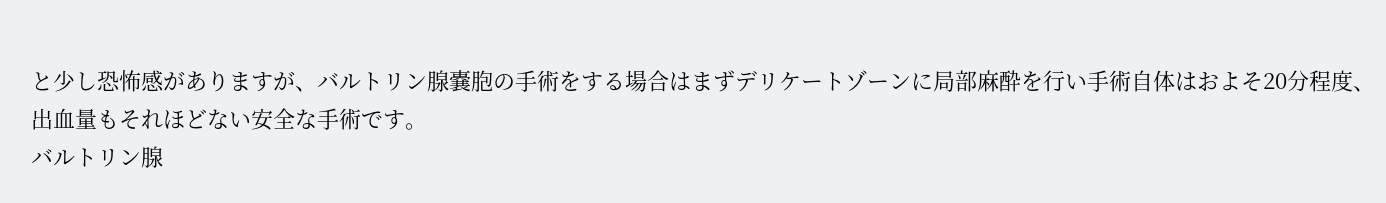と少し恐怖感がありますが、バルトリン腺嚢胞の手術をする場合はまずデリケートゾーンに局部麻酔を行い手術自体はおよそ20分程度、出血量もそれほどない安全な手術です。
バルトリン腺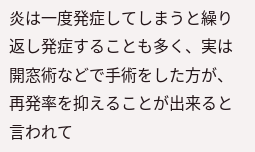炎は一度発症してしまうと繰り返し発症することも多く、実は開窓術などで手術をした方が、再発率を抑えることが出来ると言われて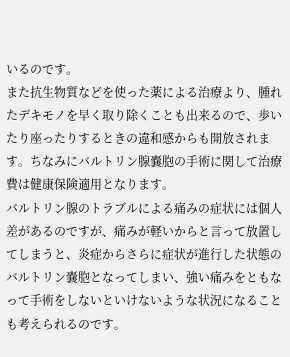いるのです。
また抗生物質などを使った薬による治療より、腫れたデキモノを早く取り除くことも出来るので、歩いたり座ったりするときの違和感からも開放されます。ちなみにバルトリン腺嚢胞の手術に関して治療費は健康保険適用となります。
バルトリン腺のトラブルによる痛みの症状には個人差があるのですが、痛みが軽いからと言って放置してしまうと、炎症からさらに症状が進行した状態のバルトリン嚢胞となってしまい、強い痛みをともなって手術をしないといけないような状況になることも考えられるのです。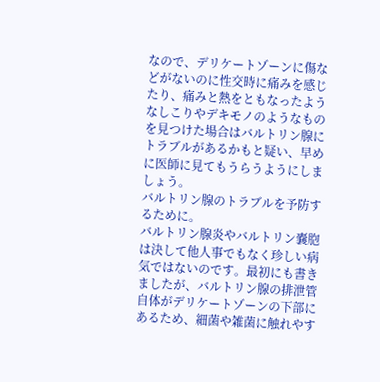なので、デリケートゾーンに傷などがないのに性交時に痛みを感じたり、痛みと熱をともなったようなしこりやデキモノのようなものを見つけた場合はバルトリン腺にトラブルがあるかもと疑い、早めに医師に見てもうらうようにしましょう。
バルトリン腺のトラブルを予防するために。
バルトリン腺炎やバルトリン嚢胞は決して他人事でもなく珍しい病気ではないのです。最初にも書きましたが、バルトリン腺の排泄管自体がデリケートゾーンの下部にあるため、細菌や雑菌に触れやす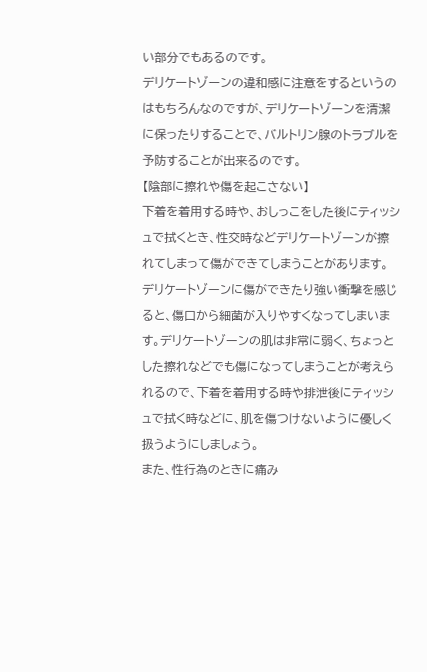い部分でもあるのです。
デリケートゾーンの違和感に注意をするというのはもちろんなのですが、デリケートゾーンを清潔に保ったりすることで、バルトリン腺のトラブルを予防することが出来るのです。
【陰部に擦れや傷を起こさない】
下着を着用する時や、おしっこをした後にティッシュで拭くとき、性交時などデリケートゾーンが擦れてしまって傷ができてしまうことがあります。
デリケートゾーンに傷ができたり強い衝撃を感じると、傷口から細菌が入りやすくなってしまいます。デリケートゾーンの肌は非常に弱く、ちょっとした擦れなどでも傷になってしまうことが考えられるので、下着を着用する時や排泄後にティッシュで拭く時などに、肌を傷つけないように優しく扱うようにしましょう。
また、性行為のときに痛み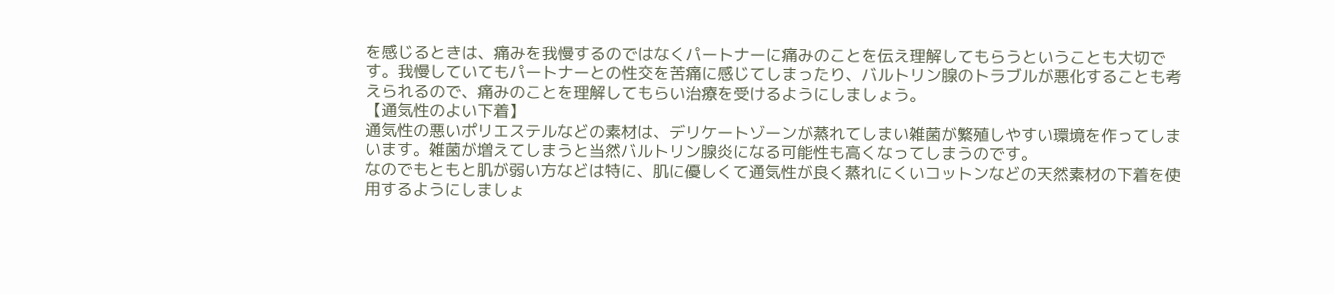を感じるときは、痛みを我慢するのではなくパートナーに痛みのことを伝え理解してもらうということも大切です。我慢していてもパートナーとの性交を苦痛に感じてしまったり、バルトリン腺のトラブルが悪化することも考えられるので、痛みのことを理解してもらい治療を受けるようにしましょう。
【通気性のよい下着】
通気性の悪いポリエステルなどの素材は、デリケートゾーンが蒸れてしまい雑菌が繁殖しやすい環境を作ってしまいます。雑菌が増えてしまうと当然バルトリン腺炎になる可能性も高くなってしまうのです。
なのでもともと肌が弱い方などは特に、肌に優しくて通気性が良く蒸れにくいコットンなどの天然素材の下着を使用するようにしましょ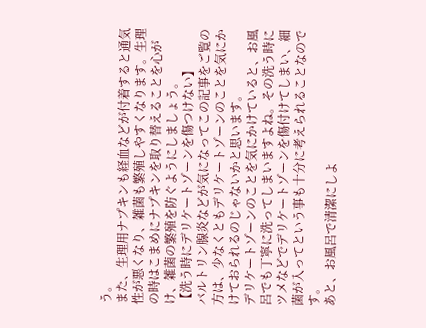う。
また、生理用ナプキンも経血などが付着すると通気性が悪くなり、雑菌も繁殖しやすくなります。生理の時はこまめにナプキンを取り替えることを心がけ、雑菌の繁殖を防ぐようにしましょう。
【洗う時にデリケートゾーンを傷つけない】
バルトリン腺炎などが気になってこの記事をご覧の方は、少なくともデリケートゾーンのことを気にかけておられるのじゃないかと思います。
デリケートゾーンのことを気にかけていると、お風呂でも丁寧に洗ってしまいますよね。その洗う時にツメなどでデリケートゾーンを傷付けてしまい、細菌が入ってという事も十分に考えられることなのです。
あと、お風呂で清潔にしよ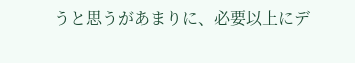うと思うがあまりに、必要以上にデ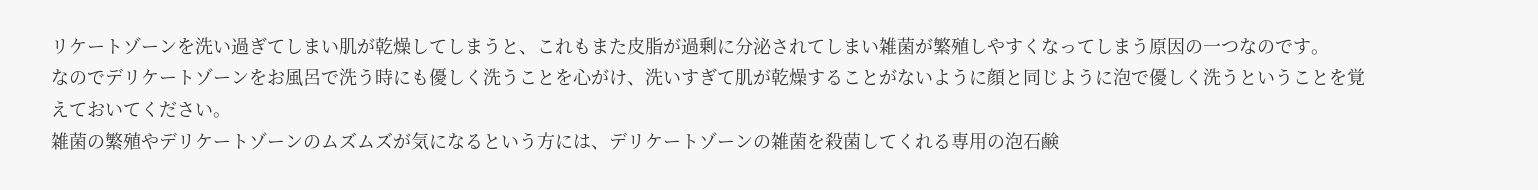リケートゾーンを洗い過ぎてしまい肌が乾燥してしまうと、これもまた皮脂が過剰に分泌されてしまい雑菌が繁殖しやすくなってしまう原因の一つなのです。
なのでデリケートゾーンをお風呂で洗う時にも優しく洗うことを心がけ、洗いすぎて肌が乾燥することがないように顔と同じように泡で優しく洗うということを覚えておいてください。
雑菌の繁殖やデリケートゾーンのムズムズが気になるという方には、デリケートゾーンの雑菌を殺菌してくれる専用の泡石鹸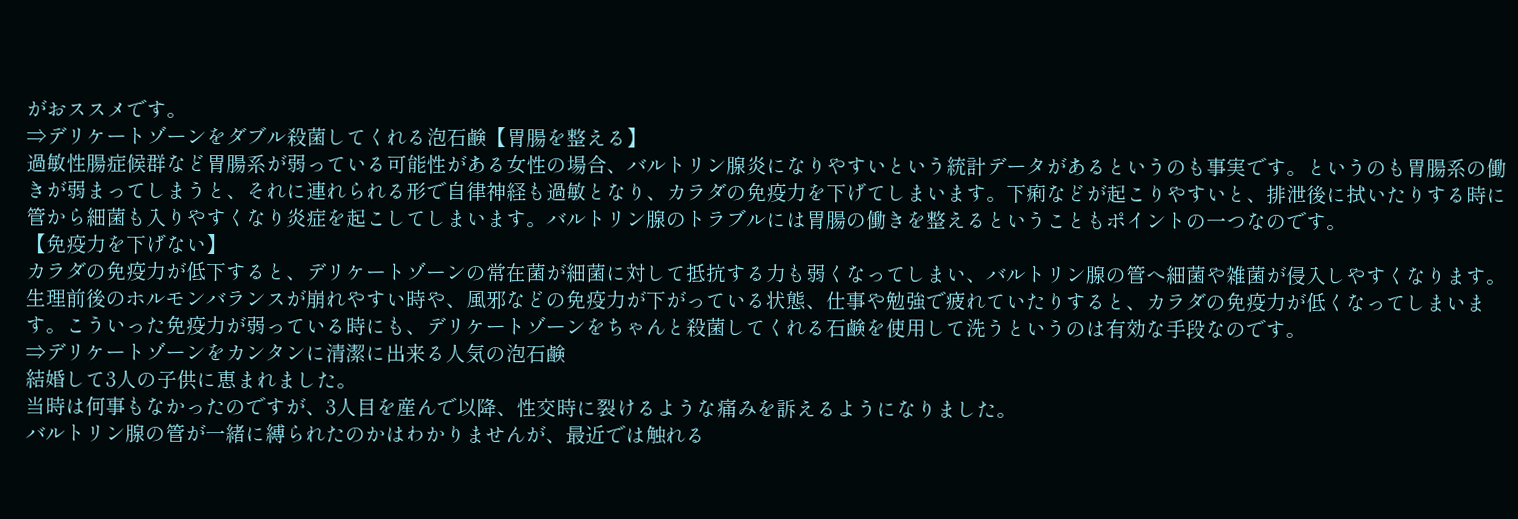がおススメです。
⇒デリケートゾーンをダブル殺菌してくれる泡石鹸【胃腸を整える】
過敏性腸症候群など胃腸系が弱っている可能性がある女性の場合、バルトリン腺炎になりやすいという統計データがあるというのも事実です。というのも胃腸系の働きが弱まってしまうと、それに連れられる形で自律神経も過敏となり、カラダの免疫力を下げてしまいます。下痢などが起こりやすいと、排泄後に拭いたりする時に管から細菌も入りやすくなり炎症を起こしてしまいます。バルトリン腺のトラブルには胃腸の働きを整えるということもポイントの一つなのです。
【免疫力を下げない】
カラダの免疫力が低下すると、デリケートゾーンの常在菌が細菌に対して抵抗する力も弱くなってしまい、バルトリン腺の管へ細菌や雑菌が侵入しやすくなります。
生理前後のホルモンバランスが崩れやすい時や、風邪などの免疫力が下がっている状態、仕事や勉強で疲れていたりすると、カラダの免疫力が低くなってしまいます。こういった免疫力が弱っている時にも、デリケートゾーンをちゃんと殺菌してくれる石鹸を使用して洗うというのは有効な手段なのです。
⇒デリケートゾーンをカンタンに清潔に出来る人気の泡石鹸
結婚して3人の子供に恵まれました。
当時は何事もなかったのですが、3人目を産んで以降、性交時に裂けるような痛みを訴えるようになりました。
バルトリン腺の管が一緒に縛られたのかはわかりませんが、最近では触れる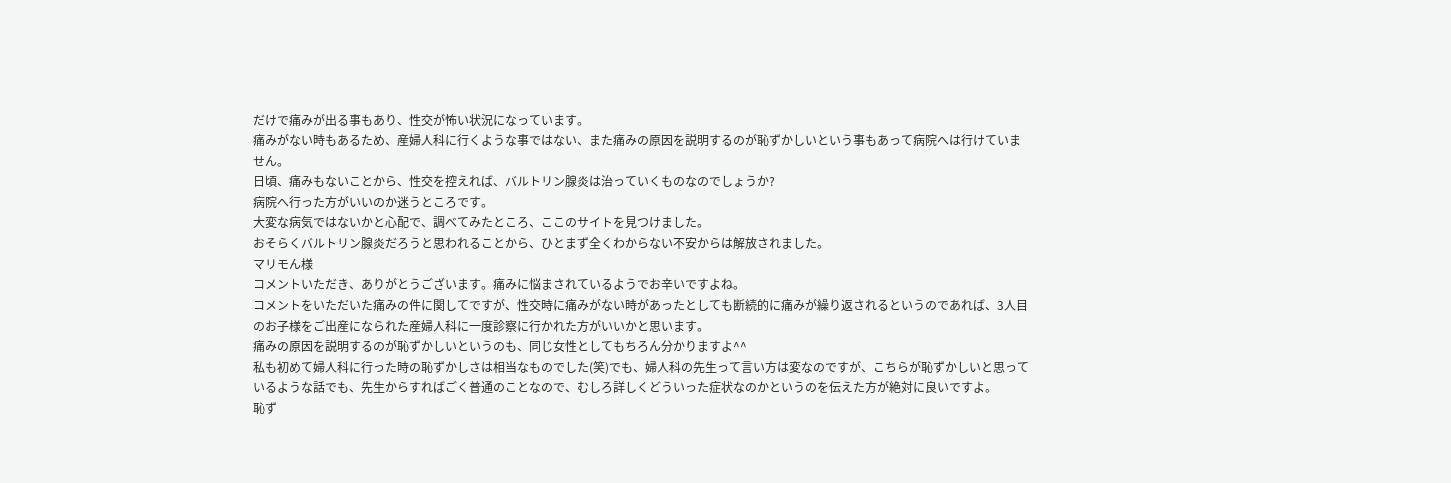だけで痛みが出る事もあり、性交が怖い状況になっています。
痛みがない時もあるため、産婦人科に行くような事ではない、また痛みの原因を説明するのが恥ずかしいという事もあって病院へは行けていません。
日頃、痛みもないことから、性交を控えれば、バルトリン腺炎は治っていくものなのでしょうか?
病院へ行った方がいいのか迷うところです。
大変な病気ではないかと心配で、調べてみたところ、ここのサイトを見つけました。
おそらくバルトリン腺炎だろうと思われることから、ひとまず全くわからない不安からは解放されました。
マリモん様
コメントいただき、ありがとうございます。痛みに悩まされているようでお辛いですよね。
コメントをいただいた痛みの件に関してですが、性交時に痛みがない時があったとしても断続的に痛みが繰り返されるというのであれば、3人目のお子様をご出産になられた産婦人科に一度診察に行かれた方がいいかと思います。
痛みの原因を説明するのが恥ずかしいというのも、同じ女性としてもちろん分かりますよ^^
私も初めて婦人科に行った時の恥ずかしさは相当なものでした(笑)でも、婦人科の先生って言い方は変なのですが、こちらが恥ずかしいと思っているような話でも、先生からすればごく普通のことなので、むしろ詳しくどういった症状なのかというのを伝えた方が絶対に良いですよ。
恥ず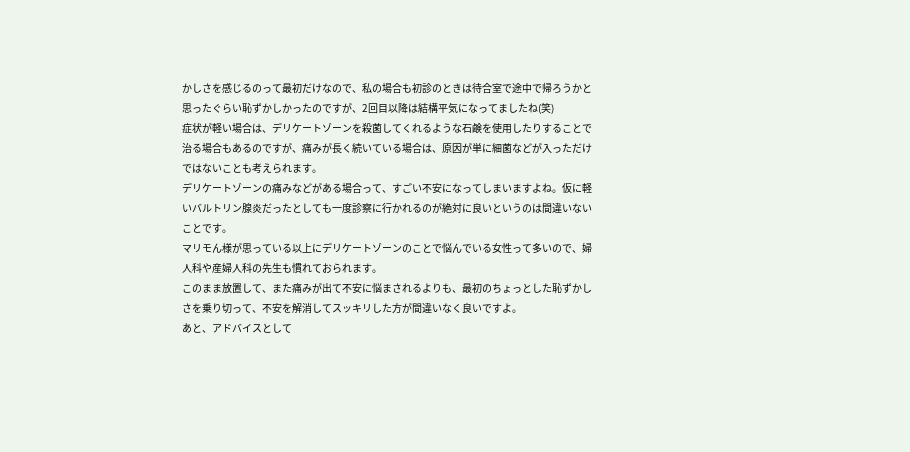かしさを感じるのって最初だけなので、私の場合も初診のときは待合室で途中で帰ろうかと思ったぐらい恥ずかしかったのですが、2回目以降は結構平気になってましたね(笑)
症状が軽い場合は、デリケートゾーンを殺菌してくれるような石鹸を使用したりすることで治る場合もあるのですが、痛みが長く続いている場合は、原因が単に細菌などが入っただけではないことも考えられます。
デリケートゾーンの痛みなどがある場合って、すごい不安になってしまいますよね。仮に軽いバルトリン腺炎だったとしても一度診察に行かれるのが絶対に良いというのは間違いないことです。
マリモん様が思っている以上にデリケートゾーンのことで悩んでいる女性って多いので、婦人科や産婦人科の先生も慣れておられます。
このまま放置して、また痛みが出て不安に悩まされるよりも、最初のちょっとした恥ずかしさを乗り切って、不安を解消してスッキリした方が間違いなく良いですよ。
あと、アドバイスとして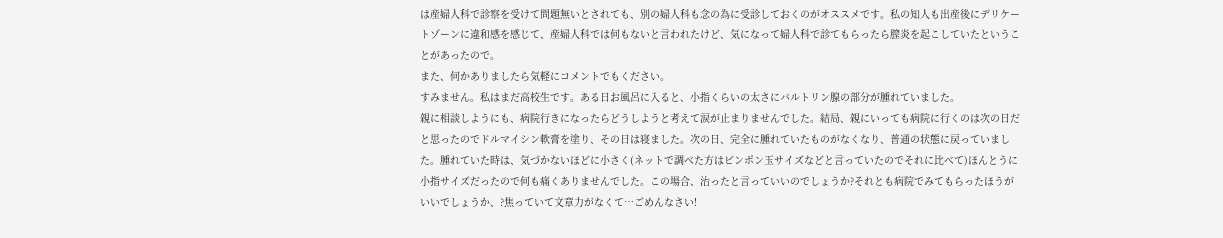は産婦人科で診察を受けて問題無いとされても、別の婦人科も念の為に受診しておくのがオススメです。私の知人も出産後にデリケートゾーンに違和感を感じて、産婦人科では何もないと言われたけど、気になって婦人科で診てもらったら膣炎を起こしていたということがあったので。
また、何かありましたら気軽にコメントでもください。
すみません。私はまだ高校生です。ある日お風呂に入ると、小指くらいの太さにバルトリン腺の部分が腫れていました。
親に相談しようにも、病院行きになったらどうしようと考えて涙が止まりませんでした。結局、親にいっても病院に行くのは次の日だと思ったのでドルマイシン軟膏を塗り、その日は寝ました。次の日、完全に腫れていたものがなくなり、普通の状態に戻っていました。腫れていた時は、気づかないほどに小さく(ネットで調べた方はピンポン玉サイズなどと言っていたのでそれに比べて)ほんとうに小指サイズだったので何も痛くありませんでした。この場合、治ったと言っていいのでしょうか?それとも病院でみてもらったほうがいいでしょうか、?焦っていて文章力がなくて…ごめんなさい!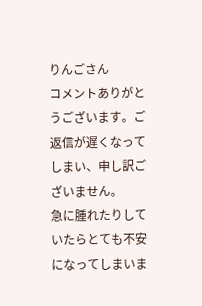りんごさん
コメントありがとうございます。ご返信が遅くなってしまい、申し訳ございません。
急に腫れたりしていたらとても不安になってしまいま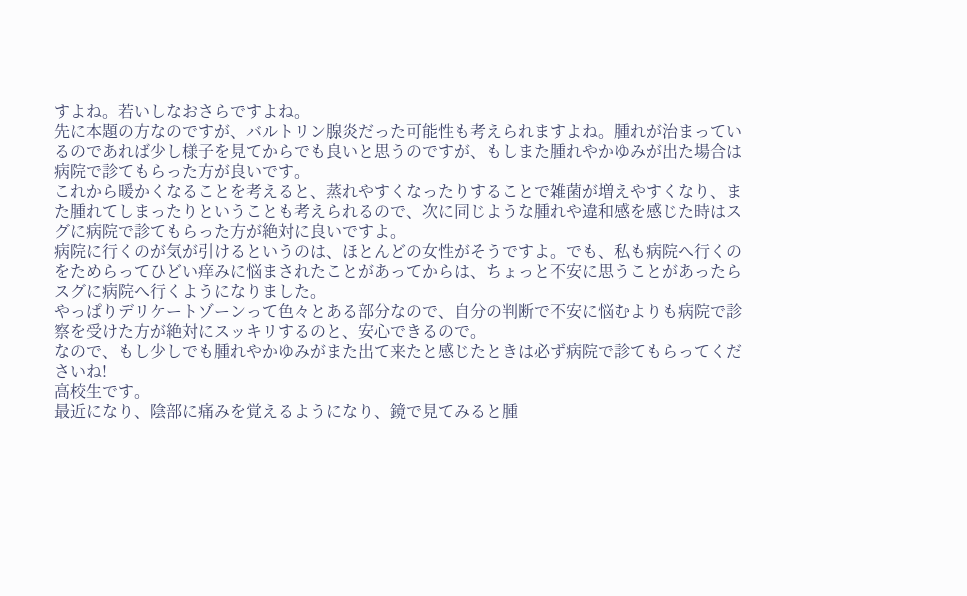すよね。若いしなおさらですよね。
先に本題の方なのですが、バルトリン腺炎だった可能性も考えられますよね。腫れが治まっているのであれば少し様子を見てからでも良いと思うのですが、もしまた腫れやかゆみが出た場合は病院で診てもらった方が良いです。
これから暖かくなることを考えると、蒸れやすくなったりすることで雑菌が増えやすくなり、また腫れてしまったりということも考えられるので、次に同じような腫れや違和感を感じた時はスグに病院で診てもらった方が絶対に良いですよ。
病院に行くのが気が引けるというのは、ほとんどの女性がそうですよ。でも、私も病院へ行くのをためらってひどい痒みに悩まされたことがあってからは、ちょっと不安に思うことがあったらスグに病院へ行くようになりました。
やっぱりデリケートゾーンって色々とある部分なので、自分の判断で不安に悩むよりも病院で診察を受けた方が絶対にスッキリするのと、安心できるので。
なので、もし少しでも腫れやかゆみがまた出て来たと感じたときは必ず病院で診てもらってくださいね!
高校生です。
最近になり、陰部に痛みを覚えるようになり、鏡で見てみると腫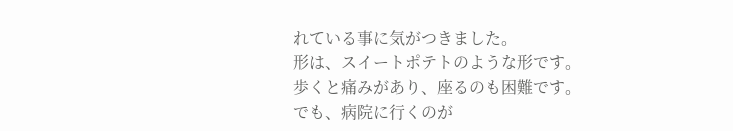れている事に気がつきました。
形は、スイートポテトのような形です。
歩くと痛みがあり、座るのも困難です。
でも、病院に行くのが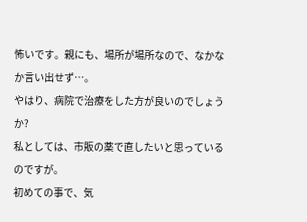怖いです。親にも、場所が場所なので、なかなか言い出せず…。
やはり、病院で治療をした方が良いのでしょうか?
私としては、市販の薬で直したいと思っているのですが。
初めての事で、気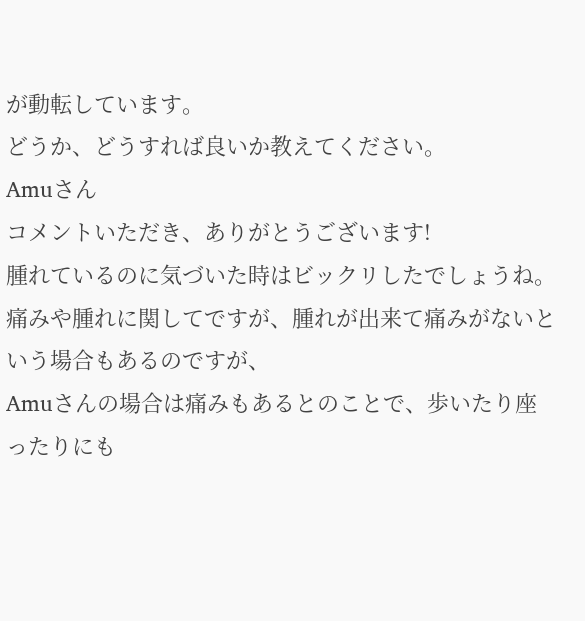が動転しています。
どうか、どうすれば良いか教えてください。
Amuさん
コメントいただき、ありがとうございます!
腫れているのに気づいた時はビックリしたでしょうね。
痛みや腫れに関してですが、腫れが出来て痛みがないという場合もあるのですが、
Amuさんの場合は痛みもあるとのことで、歩いたり座ったりにも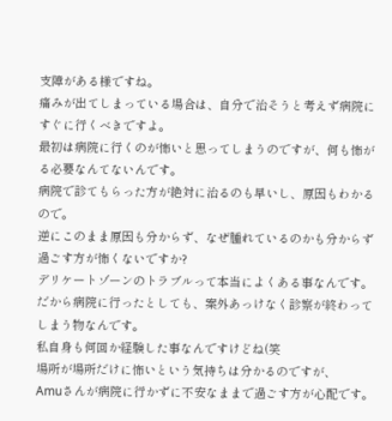支障がある様ですね。
痛みが出てしまっている場合は、自分で治そうと考えず病院にすぐに行くべきですよ。
最初は病院に行くのが怖いと思ってしまうのですが、何も怖がる必要なんてないんです。
病院で診てもらった方が絶対に治るのも早いし、原因もわかるので。
逆にこのまま原因も分からず、なぜ腫れているのかも分からず過ごす方が怖くないですか?
デリケートゾーンのトラブルって本当によくある事なんです。
だから病院に行ったとしても、案外あっけなく診察が終わってしまう物なんです。
私自身も何回か経験した事なんですけどね(笑
場所が場所だけに怖いという気持ちは分かるのですが、
Amuさんが病院に行かずに不安なままで過ごす方が心配です。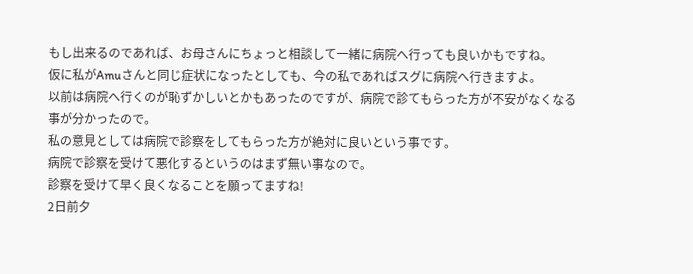もし出来るのであれば、お母さんにちょっと相談して一緒に病院へ行っても良いかもですね。
仮に私がAmuさんと同じ症状になったとしても、今の私であればスグに病院へ行きますよ。
以前は病院へ行くのが恥ずかしいとかもあったのですが、病院で診てもらった方が不安がなくなる事が分かったので。
私の意見としては病院で診察をしてもらった方が絶対に良いという事です。
病院で診察を受けて悪化するというのはまず無い事なので。
診察を受けて早く良くなることを願ってますね!
2日前夕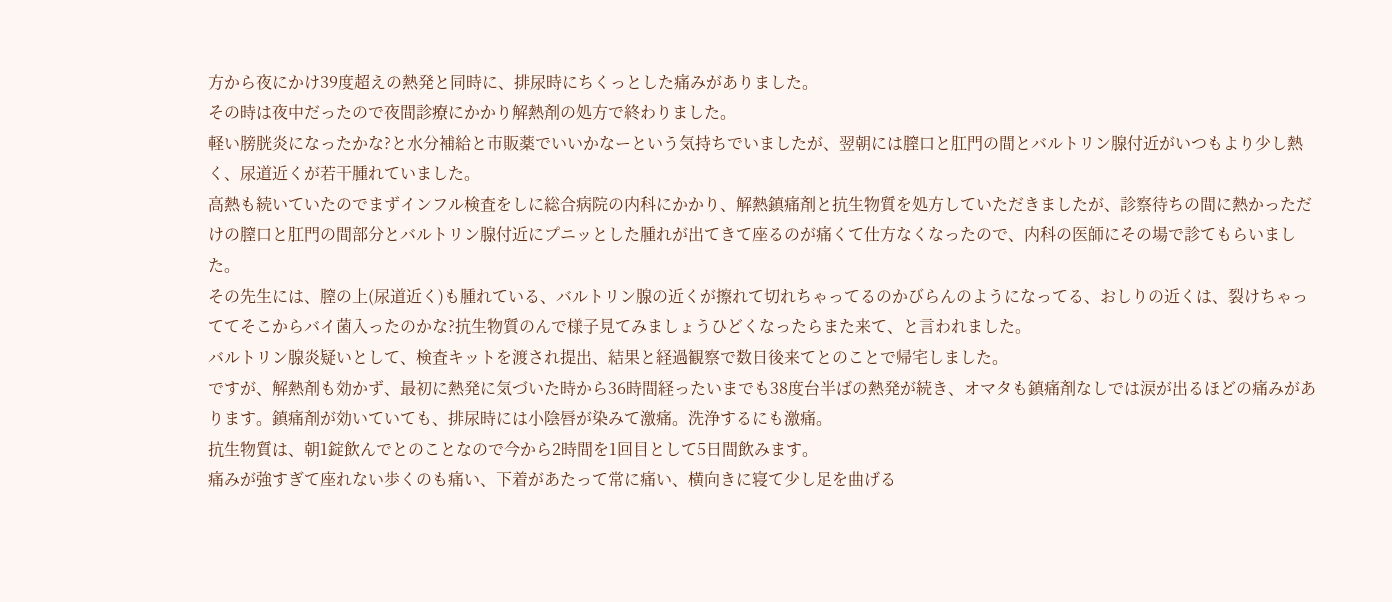方から夜にかけ39度超えの熱発と同時に、排尿時にちくっとした痛みがありました。
その時は夜中だったので夜間診療にかかり解熱剤の処方で終わりました。
軽い膀胱炎になったかな?と水分補給と市販薬でいいかなーという気持ちでいましたが、翌朝には膣口と肛門の間とバルトリン腺付近がいつもより少し熱く、尿道近くが若干腫れていました。
高熱も続いていたのでまずインフル検査をしに総合病院の内科にかかり、解熱鎮痛剤と抗生物質を処方していただきましたが、診察待ちの間に熱かっただけの膣口と肛門の間部分とバルトリン腺付近にプニッとした腫れが出てきて座るのが痛くて仕方なくなったので、内科の医師にその場で診てもらいました。
その先生には、膣の上(尿道近く)も腫れている、バルトリン腺の近くが擦れて切れちゃってるのかびらんのようになってる、おしりの近くは、裂けちゃっててそこからバイ菌入ったのかな?抗生物質のんで様子見てみましょうひどくなったらまた来て、と言われました。
バルトリン腺炎疑いとして、検査キットを渡され提出、結果と経過観察で数日後来てとのことで帰宅しました。
ですが、解熱剤も効かず、最初に熱発に気づいた時から36時間経ったいまでも38度台半ばの熱発が続き、オマタも鎮痛剤なしでは涙が出るほどの痛みがあります。鎮痛剤が効いていても、排尿時には小陰唇が染みて激痛。洗浄するにも激痛。
抗生物質は、朝1錠飲んでとのことなので今から2時間を1回目として5日間飲みます。
痛みが強すぎて座れない歩くのも痛い、下着があたって常に痛い、横向きに寝て少し足を曲げる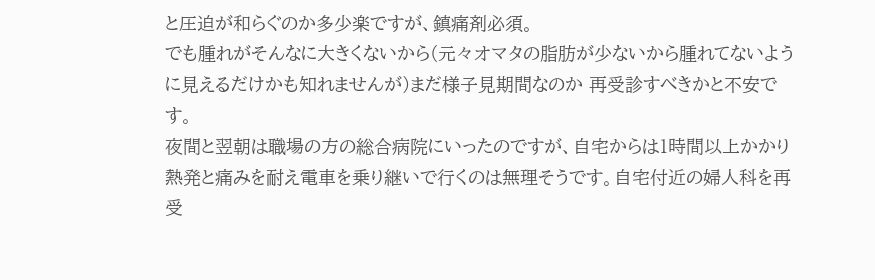と圧迫が和らぐのか多少楽ですが、鎮痛剤必須。
でも腫れがそんなに大きくないから(元々オマタの脂肪が少ないから腫れてないように見えるだけかも知れませんが)まだ様子見期間なのか 再受診すべきかと不安です。
夜間と翌朝は職場の方の総合病院にいったのですが、自宅からは1時間以上かかり熱発と痛みを耐え電車を乗り継いで行くのは無理そうです。自宅付近の婦人科を再受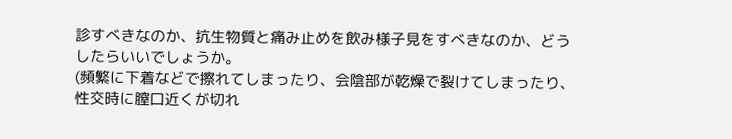診すべきなのか、抗生物質と痛み止めを飲み様子見をすべきなのか、どうしたらいいでしょうか。
(頻繁に下着などで擦れてしまったり、会陰部が乾燥で裂けてしまったり、性交時に膣口近くが切れ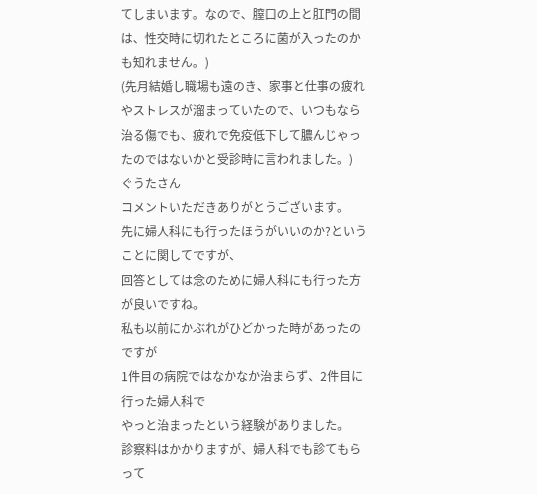てしまいます。なので、膣口の上と肛門の間は、性交時に切れたところに菌が入ったのかも知れません。)
(先月結婚し職場も遠のき、家事と仕事の疲れやストレスが溜まっていたので、いつもなら治る傷でも、疲れで免疫低下して膿んじゃったのではないかと受診時に言われました。)
ぐうたさん
コメントいただきありがとうございます。
先に婦人科にも行ったほうがいいのか?ということに関してですが、
回答としては念のために婦人科にも行った方が良いですね。
私も以前にかぶれがひどかった時があったのですが
1件目の病院ではなかなか治まらず、2件目に行った婦人科で
やっと治まったという経験がありました。
診察料はかかりますが、婦人科でも診てもらって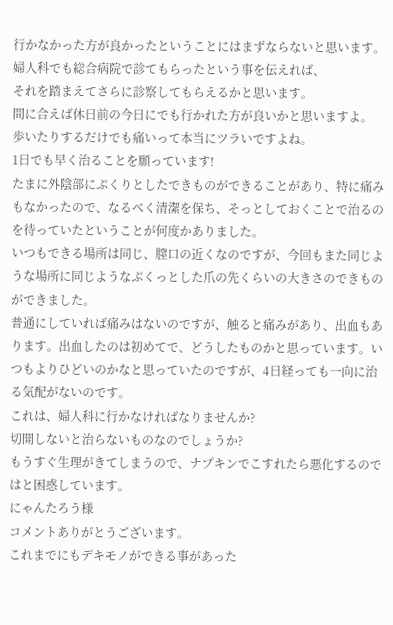行かなかった方が良かったということにはまずならないと思います。
婦人科でも総合病院で診てもらったという事を伝えれば、
それを踏まえてさらに診察してもらえるかと思います。
間に合えば休日前の今日にでも行かれた方が良いかと思いますよ。
歩いたりするだけでも痛いって本当にツラいですよね。
1日でも早く治ることを願っています!
たまに外陰部にぷくりとしたできものができることがあり、特に痛みもなかったので、なるべく清潔を保ち、そっとしておくことで治るのを待っていたということが何度かありました。
いつもできる場所は同じ、膣口の近くなのですが、今回もまた同じような場所に同じようなぷくっとした爪の先くらいの大きさのできものができました。
普通にしていれば痛みはないのですが、触ると痛みがあり、出血もあります。出血したのは初めてで、どうしたものかと思っています。いつもよりひどいのかなと思っていたのですが、4日経っても一向に治る気配がないのです。
これは、婦人科に行かなければなりませんか?
切開しないと治らないものなのでしょうか?
もうすぐ生理がきてしまうので、ナプキンでこすれたら悪化するのではと困惑しています。
にゃんたろう様
コメントありがとうございます。
これまでにもデキモノができる事があった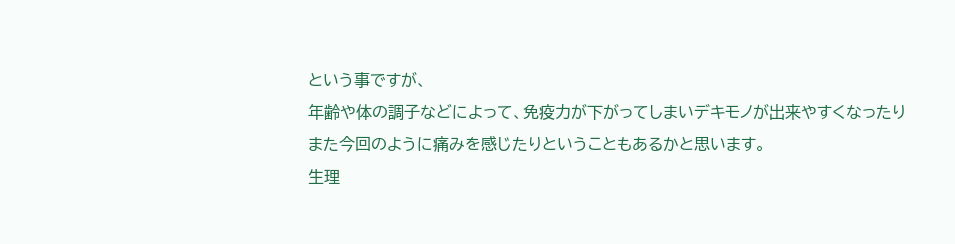という事ですが、
年齢や体の調子などによって、免疫力が下がってしまいデキモノが出来やすくなったり
また今回のように痛みを感じたりということもあるかと思います。
生理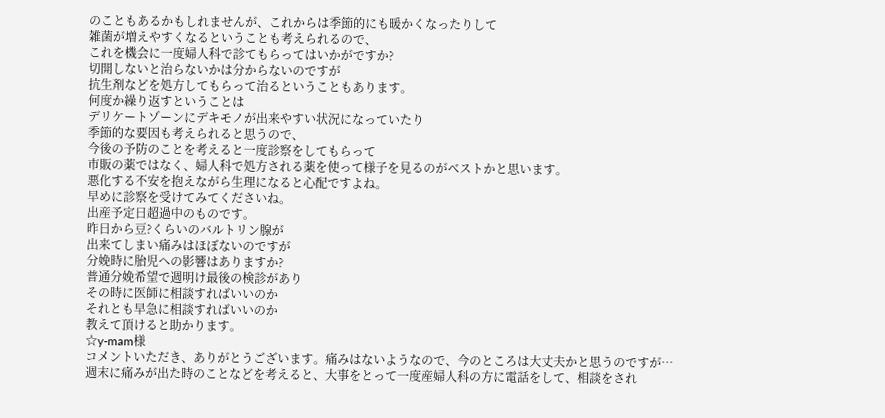のこともあるかもしれませんが、これからは季節的にも暖かくなったりして
雑菌が増えやすくなるということも考えられるので、
これを機会に一度婦人科で診てもらってはいかがですか?
切開しないと治らないかは分からないのですが
抗生剤などを処方してもらって治るということもあります。
何度か繰り返すということは
デリケートゾーンにデキモノが出来やすい状況になっていたり
季節的な要因も考えられると思うので、
今後の予防のことを考えると一度診察をしてもらって
市販の薬ではなく、婦人科で処方される薬を使って様子を見るのがベストかと思います。
悪化する不安を抱えながら生理になると心配ですよね。
早めに診察を受けてみてくださいね。
出産予定日超過中のものです。
昨日から豆?くらいのバルトリン腺が
出来てしまい痛みはほぼないのですが
分娩時に胎児への影響はありますか?
普通分娩希望で週明け最後の検診があり
その時に医師に相談すればいいのか
それとも早急に相談すればいいのか
教えて頂けると助かります。
☆y-mam様
コメントいただき、ありがとうございます。痛みはないようなので、今のところは大丈夫かと思うのですが…
週末に痛みが出た時のことなどを考えると、大事をとって一度産婦人科の方に電話をして、相談をされ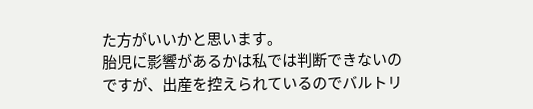た方がいいかと思います。
胎児に影響があるかは私では判断できないのですが、出産を控えられているのでバルトリ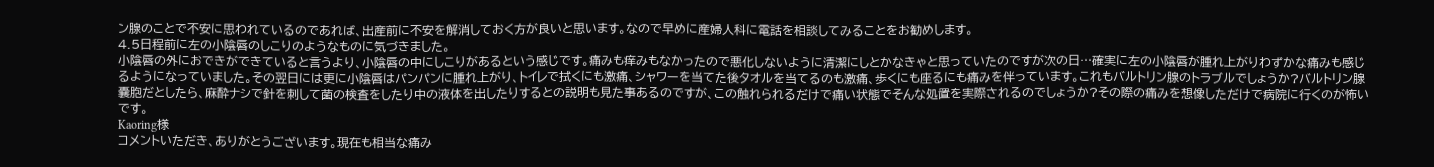ン腺のことで不安に思われているのであれば、出産前に不安を解消しておく方が良いと思います。なので早めに産婦人科に電話を相談してみることをお勧めします。
4.5日程前に左の小陰唇のしこりのようなものに気づきました。
小陰唇の外におできができていると言うより、小陰唇の中にしこりがあるという感じです。痛みも痒みもなかったので悪化しないように清潔にしとかなきゃと思っていたのですが次の日…確実に左の小陰唇が腫れ上がりわずかな痛みも感じるようになっていました。その翌日には更に小陰唇はパンパンに腫れ上がり、トイレで拭くにも激痛、シャワーを当てた後タオルを当てるのも激痛、歩くにも座るにも痛みを伴っています。これもバルトリン腺のトラブルでしょうか?バルトリン腺嚢胞だとしたら、麻酔ナシで針を刺して菌の検査をしたり中の液体を出したりするとの説明も見た事あるのですが、この触れられるだけで痛い状態でそんな処置を実際されるのでしょうか?その際の痛みを想像しただけで病院に行くのが怖いです。
Kaoring様
コメントいただき、ありがとうございます。現在も相当な痛み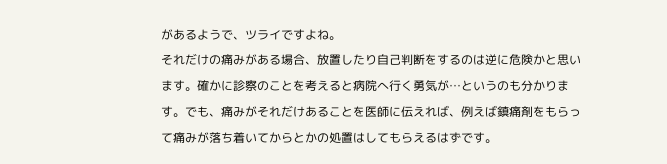があるようで、ツライですよね。
それだけの痛みがある場合、放置したり自己判断をするのは逆に危険かと思います。確かに診察のことを考えると病院へ行く勇気が…というのも分かります。でも、痛みがそれだけあることを医師に伝えれば、例えば鎮痛剤をもらって痛みが落ち着いてからとかの処置はしてもらえるはずです。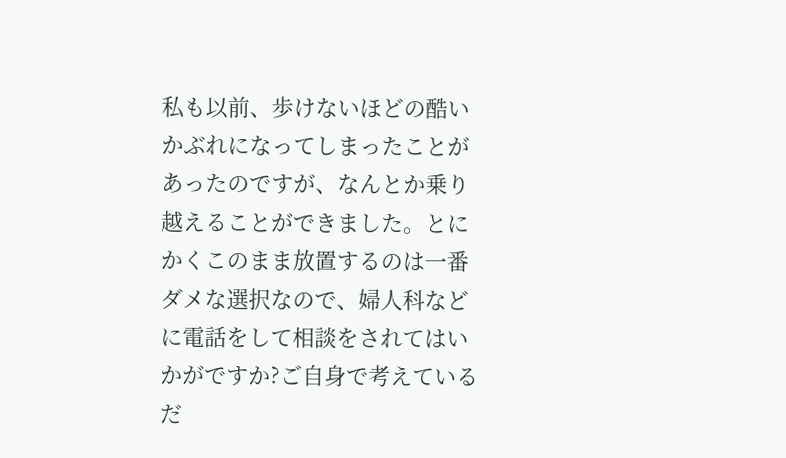私も以前、歩けないほどの酷いかぶれになってしまったことがあったのですが、なんとか乗り越えることができました。とにかくこのまま放置するのは一番ダメな選択なので、婦人科などに電話をして相談をされてはいかがですか?ご自身で考えているだ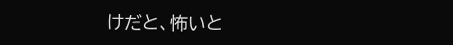けだと、怖いと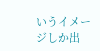いうイメージしか出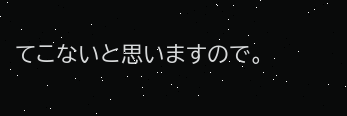てこないと思いますので。